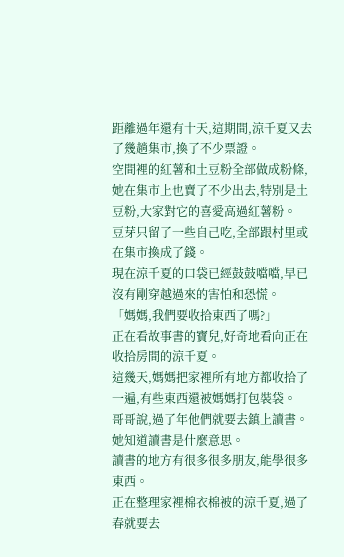距離過年還有十天,這期間,涼千夏又去了幾趟集市,換了不少票證。
空間裡的紅薯和土豆粉全部做成粉條,她在集市上也賣了不少出去,特別是土豆粉,大家對它的喜愛高過紅薯粉。
豆芽只留了一些自己吃,全部跟村里或在集市換成了錢。
現在涼千夏的口袋已經鼓鼓噹噹,早已沒有剛穿越過來的害怕和恐慌。
「媽媽,我們要收拾東西了嗎?」
正在看故事書的寶兒,好奇地看向正在收拾房間的涼千夏。
這幾天,媽媽把家裡所有地方都收拾了一遍,有些東西還被媽媽打包裝袋。
哥哥說,過了年他們就要去鎮上讀書。
她知道讀書是什麼意思。
讀書的地方有很多很多朋友,能學很多東西。
正在整理家裡棉衣棉被的涼千夏,過了春就要去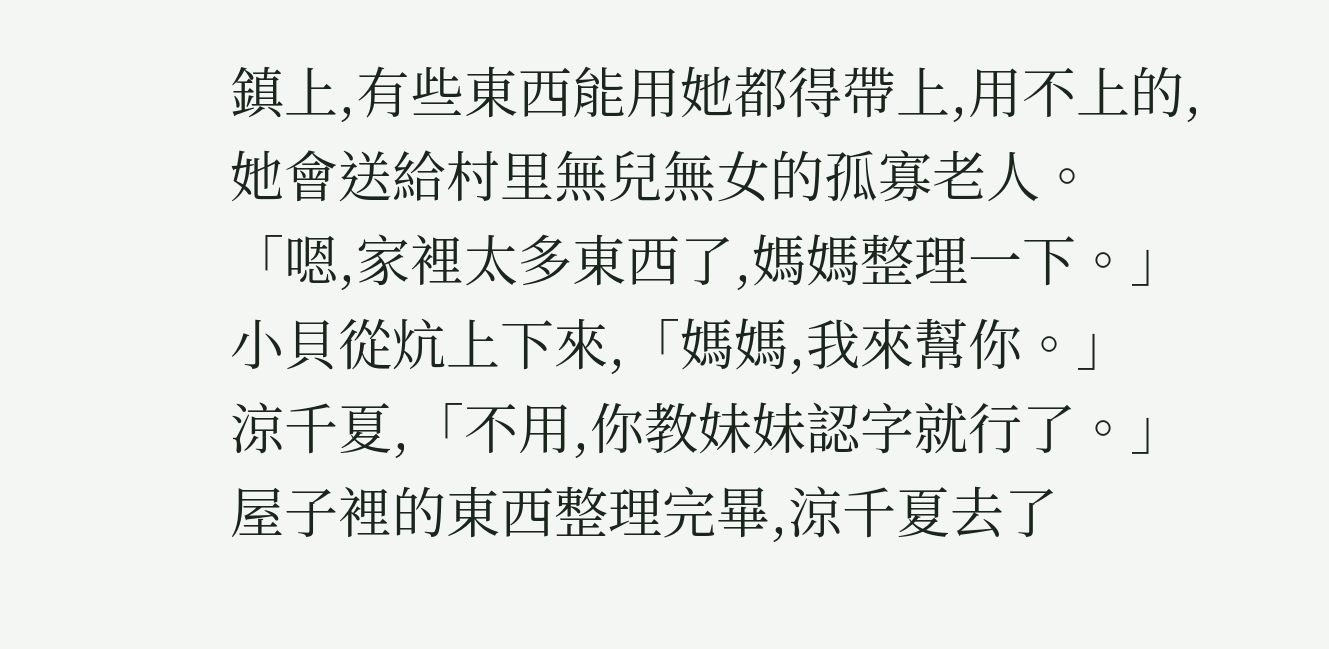鎮上,有些東西能用她都得帶上,用不上的,她會送給村里無兒無女的孤寡老人。
「嗯,家裡太多東西了,媽媽整理一下。」
小貝從炕上下來,「媽媽,我來幫你。」
涼千夏,「不用,你教妹妹認字就行了。」
屋子裡的東西整理完畢,涼千夏去了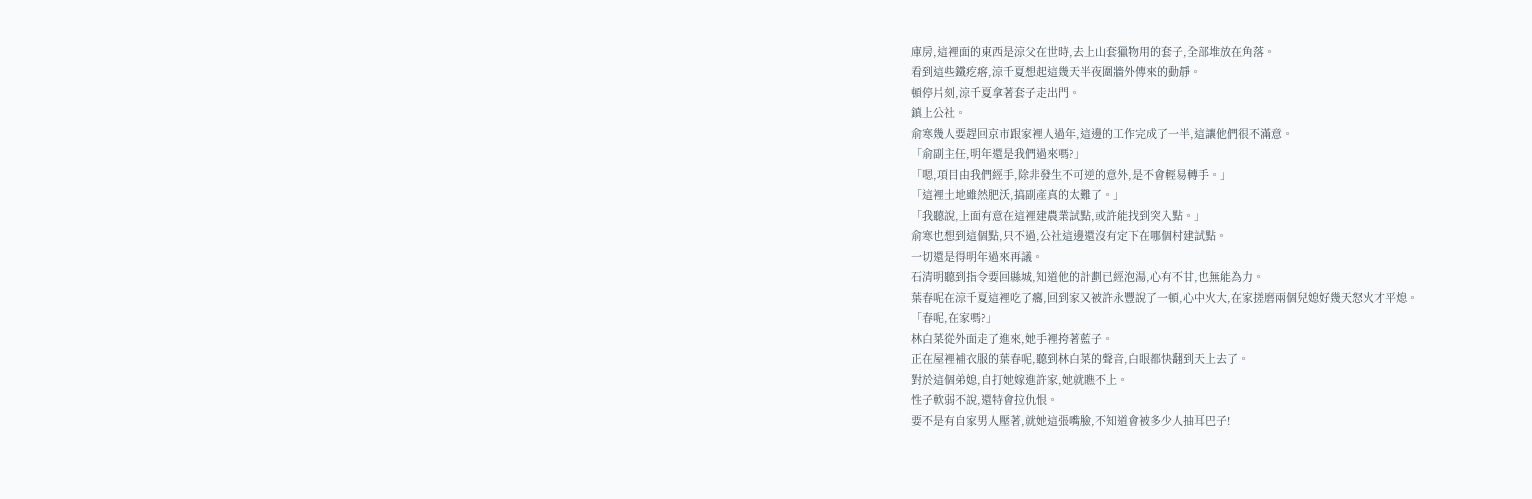庫房,這裡面的東西是涼父在世時,去上山套獵物用的套子,全部堆放在角落。
看到這些鐵疙瘩,涼千夏想起這幾天半夜圍牆外傳來的動靜。
頓停片刻,涼千夏拿著套子走出門。
鎮上公社。
俞寒幾人要趕回京市跟家裡人過年,這邊的工作完成了一半,這讓他們很不滿意。
「俞副主任,明年還是我們過來嗎?」
「嗯,項目由我們經手,除非發生不可逆的意外,是不會輕易轉手。」
「這裡土地雖然肥沃,搞副產真的太難了。」
「我聽說,上面有意在這裡建農業試點,或許能找到突入點。」
俞寒也想到這個點,只不過,公社這邊還沒有定下在哪個村建試點。
一切還是得明年過來再議。
石清明聽到指令要回縣城,知道他的計劃已經泡湯,心有不甘,也無能為力。
葉春呢在涼千夏這裡吃了癟,回到家又被許永豐說了一頓,心中火大,在家搓磨兩個兒媳好幾天怒火才平熄。
「春呢,在家嗎?」
林白菜從外面走了進來,她手裡挎著藍子。
正在屋裡補衣服的葉春呢,聽到林白菜的聲音,白眼都快翻到天上去了。
對於這個弟媳,自打她嫁進許家,她就瞧不上。
性子軟弱不說,還特會拉仇恨。
要不是有自家男人壓著,就她這張嘴臉,不知道會被多少人抽耳巴子!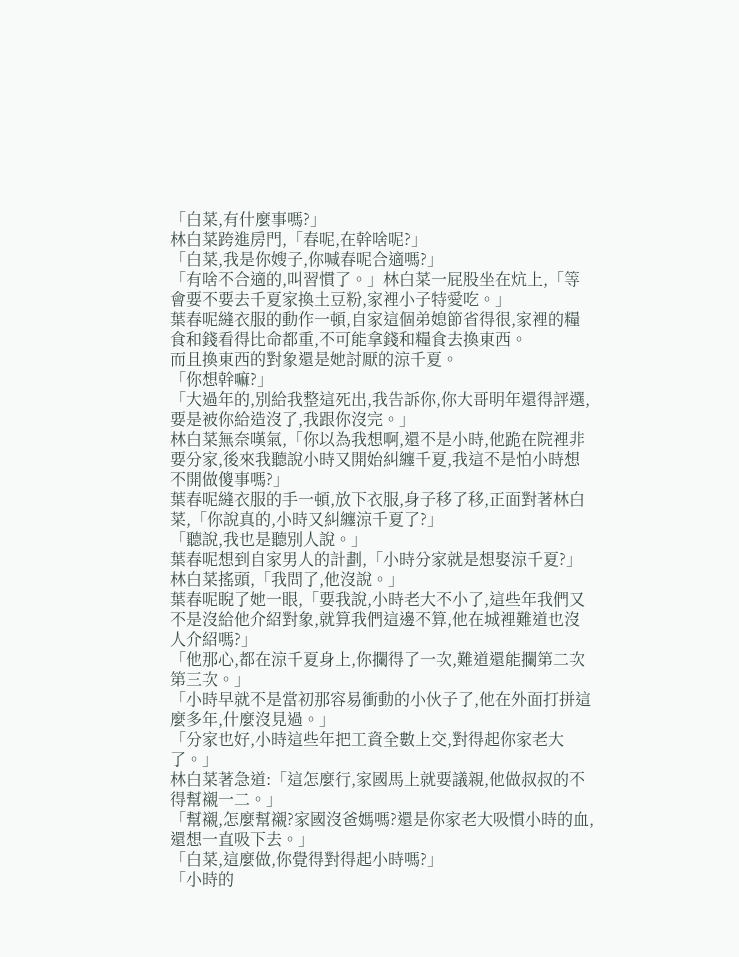「白菜,有什麼事嗎?」
林白菜跨進房門,「春呢,在幹啥呢?」
「白菜,我是你嫂子,你喊春呢合適嗎?」
「有啥不合適的,叫習慣了。」林白菜一屁股坐在炕上,「等會要不要去千夏家換土豆粉,家裡小子特愛吃。」
葉春呢縫衣服的動作一頓,自家這個弟媳節省得很,家裡的糧食和錢看得比命都重,不可能拿錢和糧食去換東西。
而且換東西的對象還是她討厭的涼千夏。
「你想幹嘛?」
「大過年的,別給我整這死出,我告訴你,你大哥明年還得評選,要是被你給造沒了,我跟你沒完。」
林白菜無奈嘆氣,「你以為我想啊,還不是小時,他跪在院裡非要分家,後來我聽說小時又開始糾纏千夏,我這不是怕小時想不開做傻事嗎?」
葉春呢縫衣服的手一頓,放下衣服,身子移了移,正面對著林白菜,「你說真的,小時又糾纏涼千夏了?」
「聽說,我也是聽別人說。」
葉春呢想到自家男人的計劃,「小時分家就是想娶涼千夏?」
林白菜搖頭,「我問了,他沒說。」
葉春呢睨了她一眼,「要我說,小時老大不小了,這些年我們又不是沒給他介紹對象,就算我們這邊不算,他在城裡難道也沒人介紹嗎?」
「他那心,都在涼千夏身上,你攔得了一次,難道還能攔第二次第三次。」
「小時早就不是當初那容易衝動的小伙子了,他在外面打拼這麼多年,什麼沒見過。」
「分家也好,小時這些年把工資全數上交,對得起你家老大了。」
林白菜著急道:「這怎麼行,家國馬上就要議親,他做叔叔的不得幫襯一二。」
「幫襯,怎麼幫襯?家國沒爸媽嗎?還是你家老大吸慣小時的血,還想一直吸下去。」
「白菜,這麼做,你覺得對得起小時嗎?」
「小時的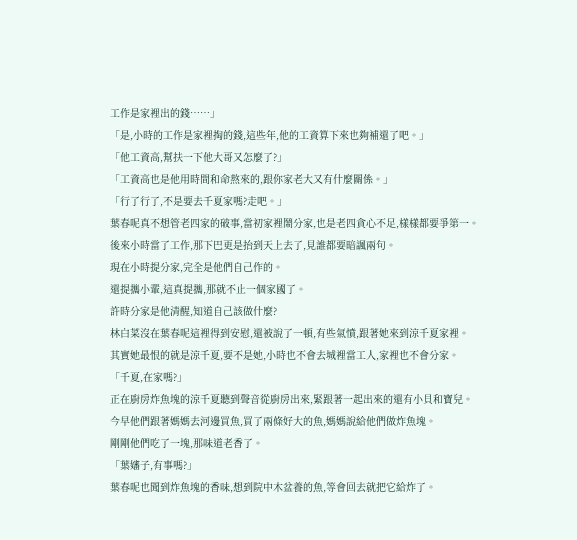工作是家裡出的錢……」
「是,小時的工作是家裡掏的錢,這些年,他的工資算下來也夠補還了吧。」
「他工資高,幫扶一下他大哥又怎麼了?」
「工資高也是他用時間和命熬來的,跟你家老大又有什麼關係。」
「行了行了,不是要去千夏家嗎?走吧。」
葉春呢真不想管老四家的破事,當初家裡鬧分家,也是老四貪心不足,樣樣都要爭第一。
後來小時當了工作,那下巴更是抬到天上去了,見誰都要暗諷兩句。
現在小時提分家,完全是他們自己作的。
還提攜小輩,這真提攜,那就不止一個家國了。
許時分家是他清醒,知道自己該做什麼?
林白菜沒在葉春呢這裡得到安慰,還被說了一頓,有些氣憤,跟著她來到涼千夏家裡。
其實她最恨的就是涼千夏,要不是她,小時也不會去城裡當工人,家裡也不會分家。
「千夏,在家嗎?」
正在廚房炸魚塊的涼千夏聽到聲音從廚房出來,緊跟著一起出來的還有小貝和寶兒。
今早他們跟著媽媽去河邊買魚,買了兩條好大的魚,媽媽說給他們做炸魚塊。
剛剛他們吃了一塊,那味道老香了。
「葉嬸子,有事嗎?」
葉春呢也聞到炸魚塊的香味,想到院中木盆養的魚,等會回去就把它給炸了。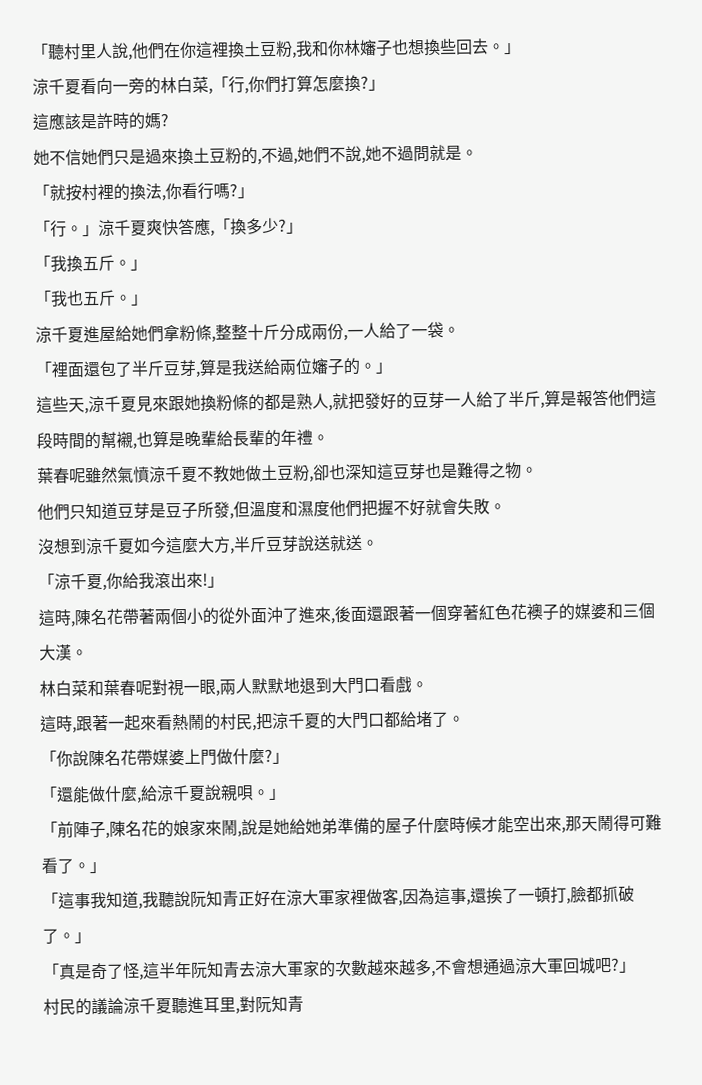「聽村里人說,他們在你這裡換土豆粉,我和你林嬸子也想換些回去。」
涼千夏看向一旁的林白菜,「行,你們打算怎麼換?」
這應該是許時的媽?
她不信她們只是過來換土豆粉的,不過,她們不說,她不過問就是。
「就按村裡的換法,你看行嗎?」
「行。」涼千夏爽快答應,「換多少?」
「我換五斤。」
「我也五斤。」
涼千夏進屋給她們拿粉條,整整十斤分成兩份,一人給了一袋。
「裡面還包了半斤豆芽,算是我送給兩位嬸子的。」
這些天,涼千夏見來跟她換粉條的都是熟人,就把發好的豆芽一人給了半斤,算是報答他們這段時間的幫襯,也算是晚輩給長輩的年禮。
葉春呢雖然氣憤涼千夏不教她做土豆粉,卻也深知這豆芽也是難得之物。
他們只知道豆芽是豆子所發,但溫度和濕度他們把握不好就會失敗。
沒想到涼千夏如今這麼大方,半斤豆芽說送就送。
「涼千夏,你給我滾出來!」
這時,陳名花帶著兩個小的從外面沖了進來,後面還跟著一個穿著紅色花襖子的媒婆和三個大漢。
林白菜和葉春呢對視一眼,兩人默默地退到大門口看戲。
這時,跟著一起來看熱鬧的村民,把涼千夏的大門口都給堵了。
「你說陳名花帶媒婆上門做什麼?」
「還能做什麼,給涼千夏說親唄。」
「前陣子,陳名花的娘家來鬧,說是她給她弟準備的屋子什麼時候才能空出來,那天鬧得可難看了。」
「這事我知道,我聽說阮知青正好在涼大軍家裡做客,因為這事,還挨了一頓打,臉都抓破了。」
「真是奇了怪,這半年阮知青去涼大軍家的次數越來越多,不會想通過涼大軍回城吧?」
村民的議論涼千夏聽進耳里,對阮知青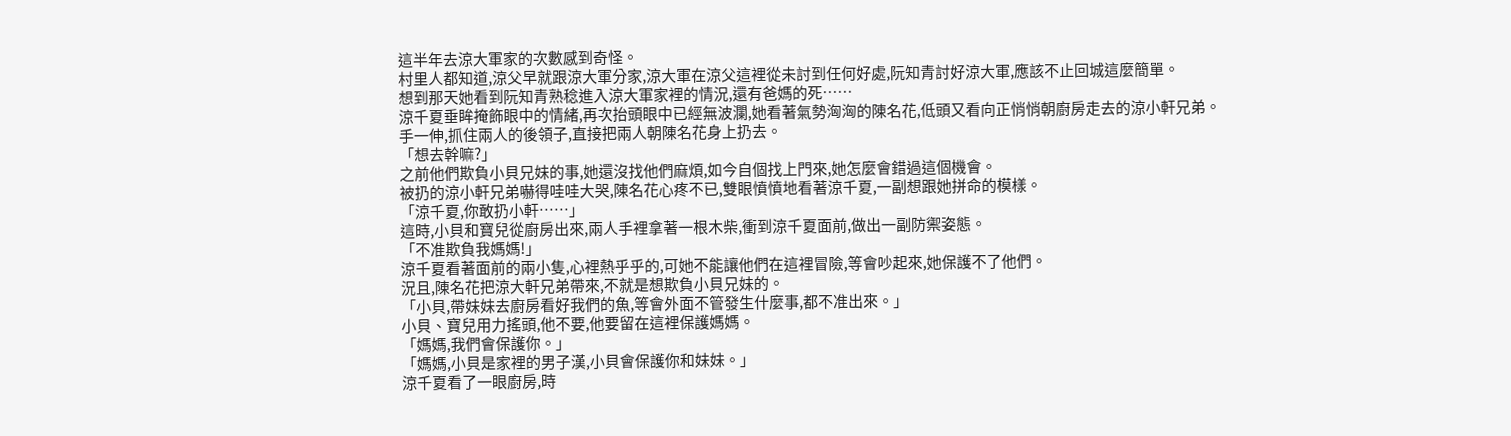這半年去涼大軍家的次數感到奇怪。
村里人都知道,涼父早就跟涼大軍分家,涼大軍在涼父這裡從未討到任何好處,阮知青討好涼大軍,應該不止回城這麼簡單。
想到那天她看到阮知青熟稔進入涼大軍家裡的情況,還有爸媽的死……
涼千夏垂眸掩飾眼中的情緒,再次抬頭眼中已經無波瀾,她看著氣勢洶洶的陳名花,低頭又看向正悄悄朝廚房走去的涼小軒兄弟。
手一伸,抓住兩人的後領子,直接把兩人朝陳名花身上扔去。
「想去幹嘛?」
之前他們欺負小貝兄妹的事,她還沒找他們麻煩,如今自個找上門來,她怎麼會錯過這個機會。
被扔的涼小軒兄弟嚇得哇哇大哭,陳名花心疼不已,雙眼憤憤地看著涼千夏,一副想跟她拼命的模樣。
「涼千夏,你敢扔小軒……」
這時,小貝和寶兒從廚房出來,兩人手裡拿著一根木柴,衝到涼千夏面前,做出一副防禦姿態。
「不准欺負我媽媽!」
涼千夏看著面前的兩小隻,心裡熱乎乎的,可她不能讓他們在這裡冒險,等會吵起來,她保護不了他們。
況且,陳名花把涼大軒兄弟帶來,不就是想欺負小貝兄妹的。
「小貝,帶妹妹去廚房看好我們的魚,等會外面不管發生什麼事,都不准出來。」
小貝、寶兒用力搖頭,他不要,他要留在這裡保護媽媽。
「媽媽,我們會保護你。」
「媽媽,小貝是家裡的男子漢,小貝會保護你和妹妹。」
涼千夏看了一眼廚房,時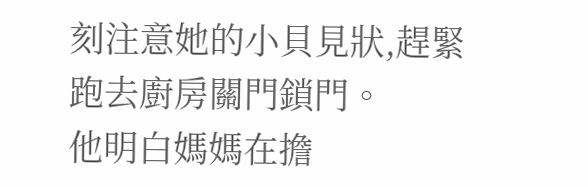刻注意她的小貝見狀,趕緊跑去廚房關門鎖門。
他明白媽媽在擔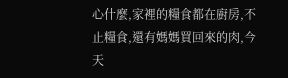心什麼,家裡的糧食都在廚房,不止糧食,還有媽媽買回來的肉,今天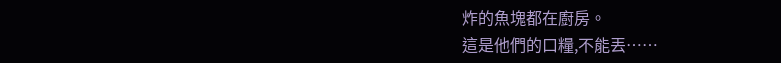炸的魚塊都在廚房。
這是他們的口糧,不能丟……